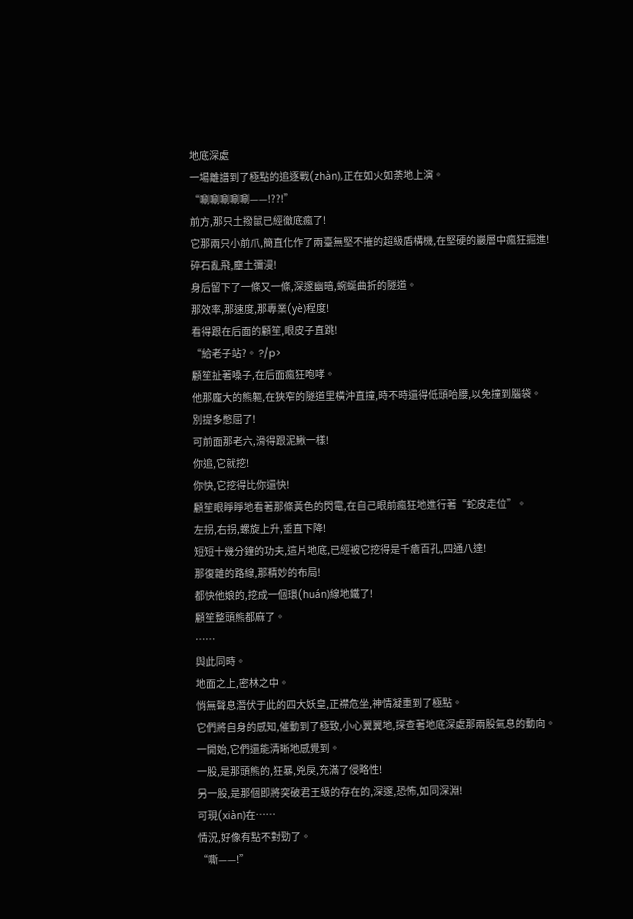地底深處
一場離譜到了極點的追逐戰(zhàn),正在如火如荼地上演。
“唰唰唰唰唰——!??!”
前方,那只土撥鼠已經徹底瘋了!
它那兩只小前爪,簡直化作了兩臺無堅不摧的超級盾構機,在堅硬的巖層中瘋狂掘進!
碎石亂飛,塵土彌漫!
身后留下了一條又一條,深邃幽暗,蜿蜒曲折的隧道。
那效率,那速度,那專業(yè)程度!
看得跟在后面的顧笙,眼皮子直跳!
“給老子站?。 ?/p>
顧笙扯著嗓子,在后面瘋狂咆哮。
他那龐大的熊軀,在狹窄的隧道里橫沖直撞,時不時還得低頭哈腰,以免撞到腦袋。
別提多憋屈了!
可前面那老六,滑得跟泥鰍一樣!
你追,它就挖!
你快,它挖得比你還快!
顧笙眼睜睜地看著那條黃色的閃電,在自己眼前瘋狂地進行著“蛇皮走位”。
左拐,右拐,螺旋上升,垂直下降!
短短十幾分鐘的功夫,這片地底,已經被它挖得是千瘡百孔,四通八達!
那復雜的路線,那精妙的布局!
都快他娘的,挖成一個環(huán)線地鐵了!
顧笙整頭熊都麻了。
……
與此同時。
地面之上,密林之中。
悄無聲息潛伏于此的四大妖皇,正襟危坐,神情凝重到了極點。
它們將自身的感知,催動到了極致,小心翼翼地,探查著地底深處那兩股氣息的動向。
一開始,它們還能清晰地感覺到。
一股,是那頭熊的,狂暴,兇戾,充滿了侵略性!
另一股,是那個即將突破君王級的存在的,深邃,恐怖,如同深淵!
可現(xiàn)在……
情況,好像有點不對勁了。
“嘶——!”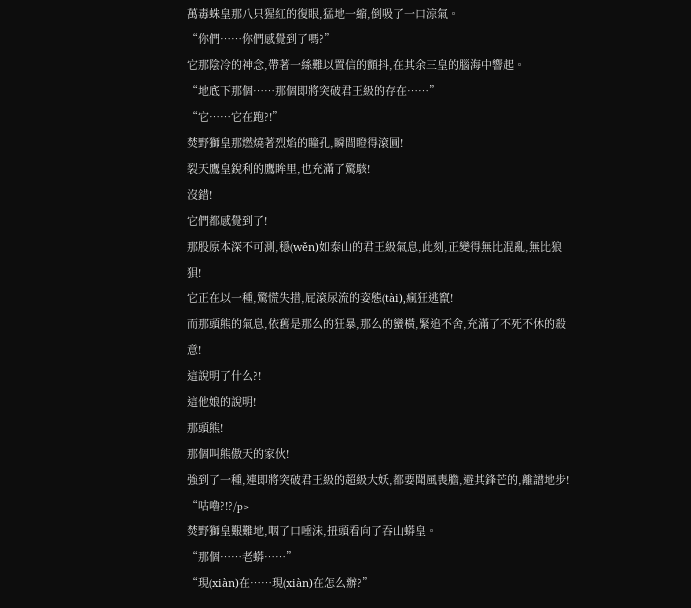萬毒蛛皇那八只猩紅的復眼,猛地一縮,倒吸了一口涼氣。
“你們……你們感覺到了嗎?”
它那陰冷的神念,帶著一絲難以置信的顫抖,在其余三皇的腦海中響起。
“地底下那個……那個即將突破君王級的存在……”
“它……它在跑?!”
焚野獅皇那燃燒著烈焰的瞳孔,瞬間瞪得滾圓!
裂天鷹皇銳利的鷹眸里,也充滿了驚駭!
沒錯!
它們都感覺到了!
那股原本深不可測,穩(wěn)如泰山的君王級氣息,此刻,正變得無比混亂,無比狼狽!
它正在以一種,驚慌失措,屁滾尿流的姿態(tài),瘋狂逃竄!
而那頭熊的氣息,依舊是那么的狂暴,那么的蠻橫,緊追不舍,充滿了不死不休的殺意!
這說明了什么?!
這他娘的說明!
那頭熊!
那個叫熊傲天的家伙!
強到了一種,連即將突破君王級的超級大妖,都要聞風喪膽,避其鋒芒的,離譜地步!
“咕嚕?!?/p>
焚野獅皇艱難地,咽了口唾沫,扭頭看向了吞山蟒皇。
“那個……老蟒……”
“現(xiàn)在……現(xiàn)在怎么辦?”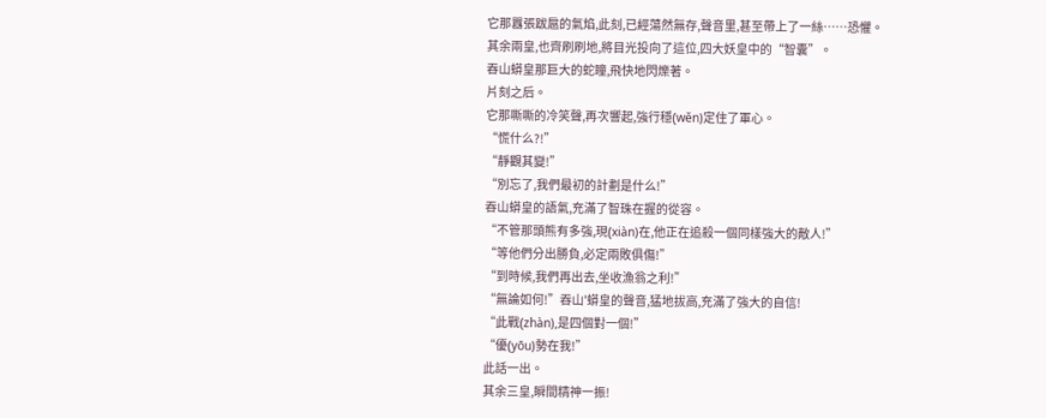它那囂張跋扈的氣焰,此刻,已經蕩然無存,聲音里,甚至帶上了一絲……恐懼。
其余兩皇,也齊刷刷地,將目光投向了這位,四大妖皇中的“智囊”。
吞山蟒皇那巨大的蛇瞳,飛快地閃爍著。
片刻之后。
它那嘶嘶的冷笑聲,再次響起,強行穩(wěn)定住了軍心。
“慌什么?!”
“靜觀其變!”
“別忘了,我們最初的計劃是什么!”
吞山蟒皇的語氣,充滿了智珠在握的從容。
“不管那頭熊有多強,現(xiàn)在,他正在追殺一個同樣強大的敵人!”
“等他們分出勝負,必定兩敗俱傷!”
“到時候,我們再出去,坐收漁翁之利!”
“無論如何!”吞山'蟒皇的聲音,猛地拔高,充滿了強大的自信!
“此戰(zhàn),是四個對一個!”
“優(yōu)勢在我!”
此話一出。
其余三皇,瞬間精神一振!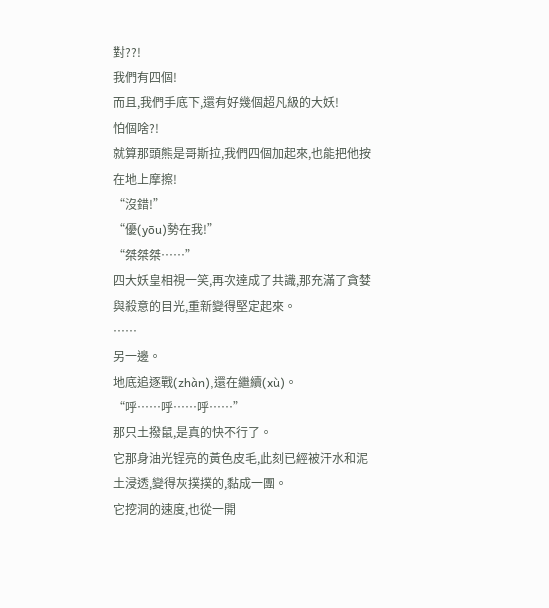對??!
我們有四個!
而且,我們手底下,還有好幾個超凡級的大妖!
怕個啥?!
就算那頭熊是哥斯拉,我們四個加起來,也能把他按在地上摩擦!
“沒錯!”
“優(yōu)勢在我!”
“桀桀桀……”
四大妖皇相視一笑,再次達成了共識,那充滿了貪婪與殺意的目光,重新變得堅定起來。
……
另一邊。
地底追逐戰(zhàn),還在繼續(xù)。
“呼……呼……呼……”
那只土撥鼠,是真的快不行了。
它那身油光锃亮的黃色皮毛,此刻已經被汗水和泥土浸透,變得灰撲撲的,黏成一團。
它挖洞的速度,也從一開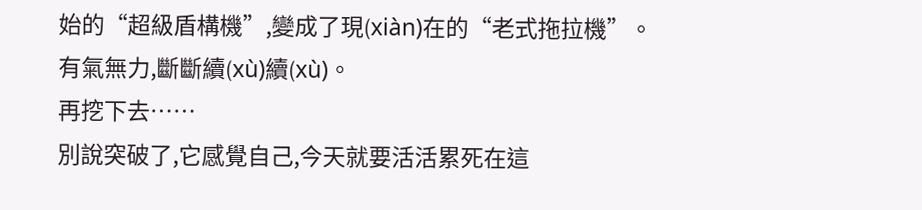始的“超級盾構機”,變成了現(xiàn)在的“老式拖拉機”。
有氣無力,斷斷續(xù)續(xù)。
再挖下去……
別說突破了,它感覺自己,今天就要活活累死在這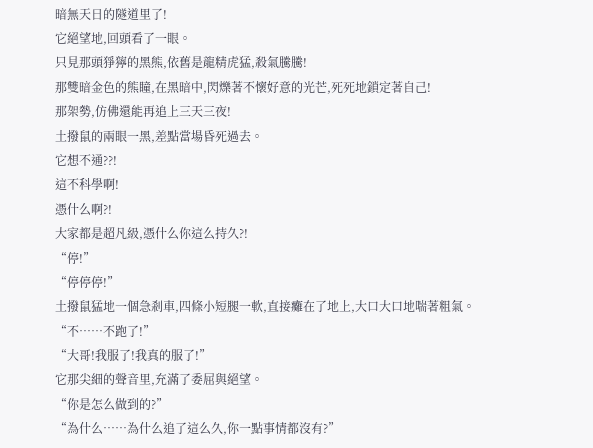暗無天日的隧道里了!
它絕望地,回頭看了一眼。
只見那頭猙獰的黑熊,依舊是龍精虎猛,殺氣騰騰!
那雙暗金色的熊瞳,在黑暗中,閃爍著不懷好意的光芒,死死地鎖定著自己!
那架勢,仿佛還能再追上三天三夜!
土撥鼠的兩眼一黑,差點當場昏死過去。
它想不通??!
這不科學啊!
憑什么啊?!
大家都是超凡級,憑什么你這么持久?!
“停!”
“停停停!”
土撥鼠猛地一個急剎車,四條小短腿一軟,直接癱在了地上,大口大口地喘著粗氣。
“不……不跑了!”
“大哥!我服了!我真的服了!”
它那尖細的聲音里,充滿了委屈與絕望。
“你是怎么做到的?”
“為什么……為什么追了這么久,你一點事情都沒有?”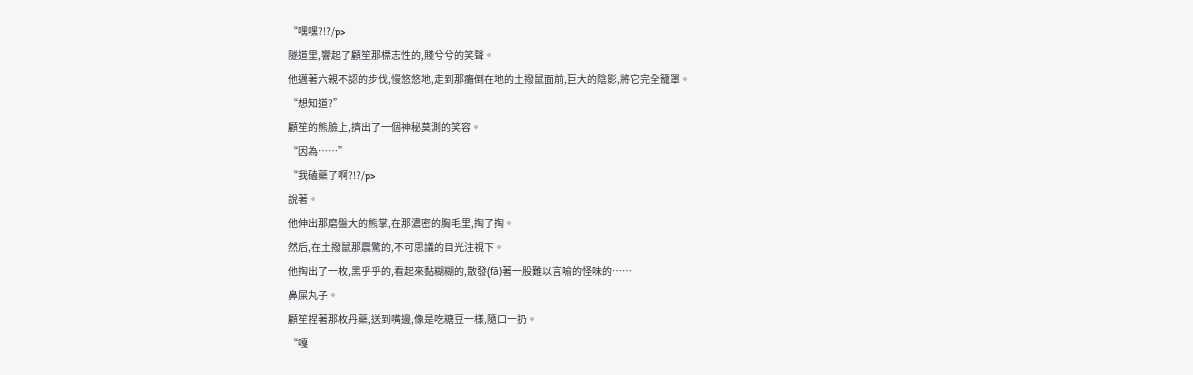“嘿嘿?!?/p>
隧道里,響起了顧笙那標志性的,賤兮兮的笑聲。
他邁著六親不認的步伐,慢悠悠地,走到那癱倒在地的土撥鼠面前,巨大的陰影,將它完全籠罩。
“想知道?”
顧笙的熊臉上,擠出了一個神秘莫測的笑容。
“因為……”
“我磕藥了啊?!?/p>
說著。
他伸出那磨盤大的熊掌,在那濃密的胸毛里,掏了掏。
然后,在土撥鼠那震驚的,不可思議的目光注視下。
他掏出了一枚,黑乎乎的,看起來黏糊糊的,散發(fā)著一股難以言喻的怪味的……
鼻屎丸子。
顧笙捏著那枚丹藥,送到嘴邊,像是吃糖豆一樣,隨口一扔。
“嘎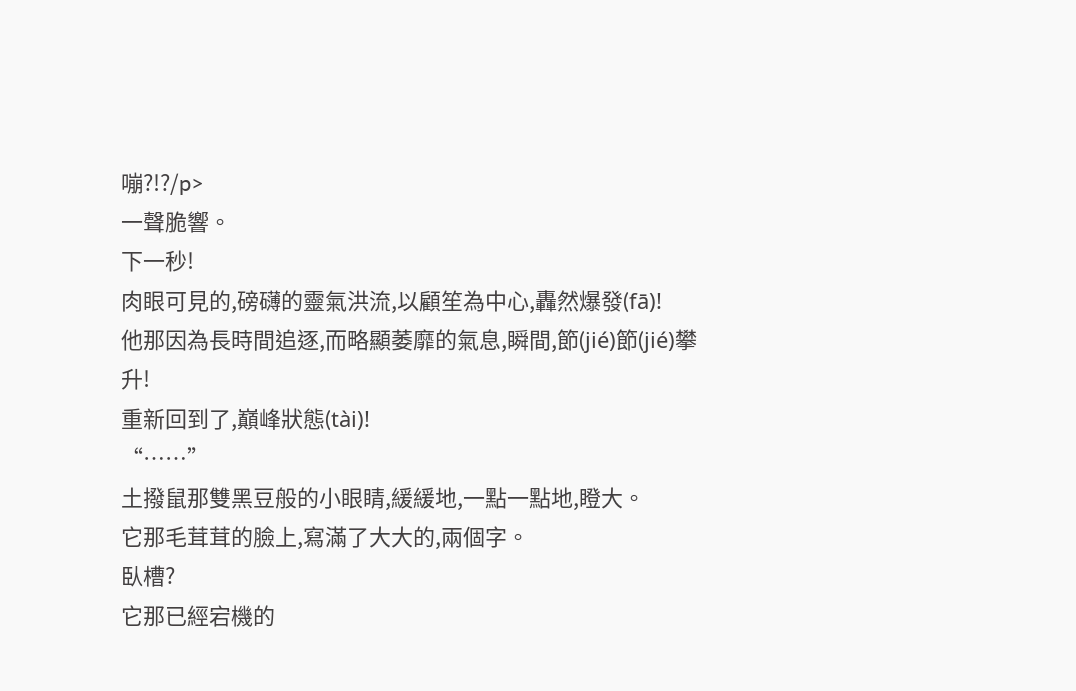嘣?!?/p>
一聲脆響。
下一秒!
肉眼可見的,磅礴的靈氣洪流,以顧笙為中心,轟然爆發(fā)!
他那因為長時間追逐,而略顯萎靡的氣息,瞬間,節(jié)節(jié)攀升!
重新回到了,巔峰狀態(tài)!
“……”
土撥鼠那雙黑豆般的小眼睛,緩緩地,一點一點地,瞪大。
它那毛茸茸的臉上,寫滿了大大的,兩個字。
臥槽?
它那已經宕機的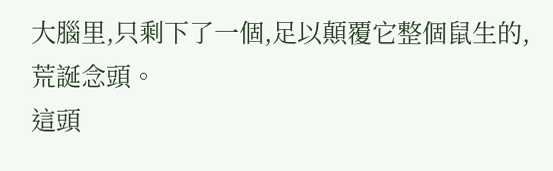大腦里,只剩下了一個,足以顛覆它整個鼠生的,荒誕念頭。
這頭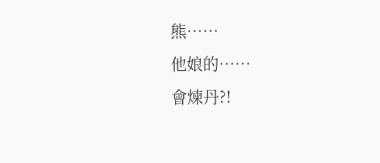熊……
他娘的……
會煉丹?!